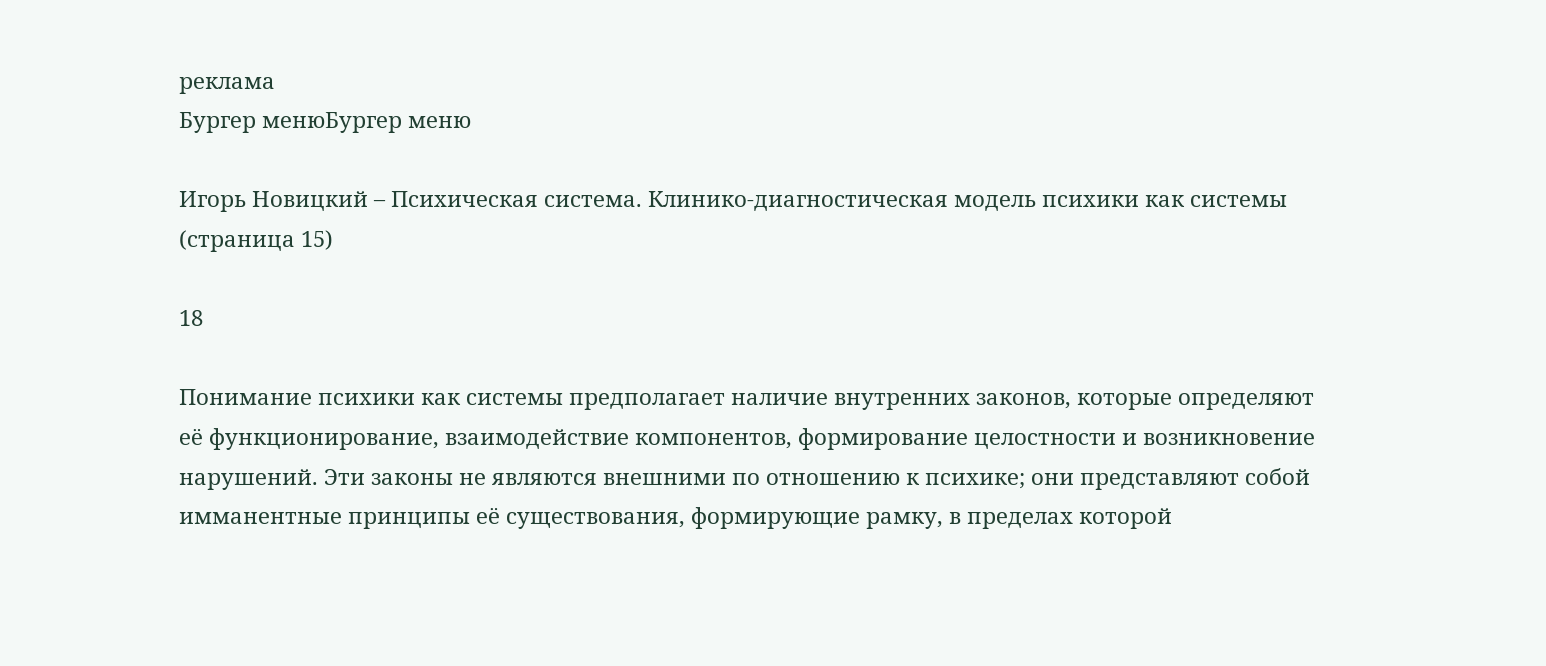реклама
Бургер менюБургер меню

Игорь Новицкий – Психическая система. Клинико-диагностическая модель психики как системы (страница 15)

18

Понимание психики как системы предполагает наличие внутренних законов, которые определяют её функционирование, взаимодействие компонентов, формирование целостности и возникновение нарушений. Эти законы не являются внешними по отношению к психике; они представляют собой имманентные принципы её существования, формирующие рамку, в пределах которой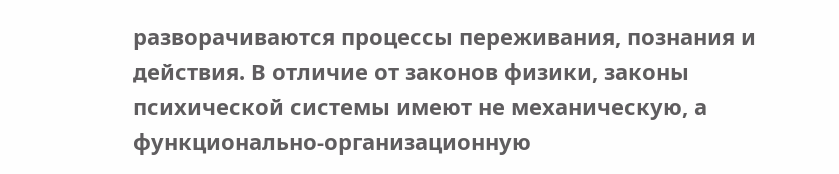разворачиваются процессы переживания, познания и действия. В отличие от законов физики, законы психической системы имеют не механическую, а функционально-организационную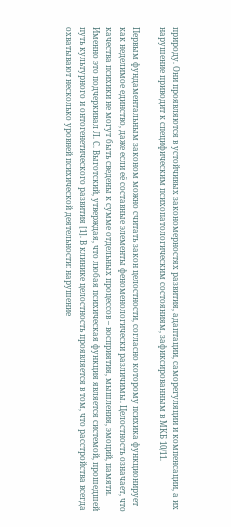природу. Они проявляются в устойчивых закономерностях развития, адаптации, саморегуляции и компенсации, а их нарушение приводит к специфическим психопатологическим состояниям, зафиксированным в МКБ 10/11.

Первым фундаментальным законом можно считать закон целостности, согласно которому психика функционирует как неделимое единство, даже если её составные элементы феноменологически различимы. Целостность означает, что качества психики не могут быть сведены к сумме отдельных процессов – восприятия, мышления, эмоций, памяти. Именно это подчеркивал Л. С. Выготский, утверждая, что любая психическая функция является системой, прошедшей путь культурного и онтогенетического развития [1]. В клинике целостность проявляется в том, что расстройства всегда охватывают несколько уровней психической деятельности: нарушение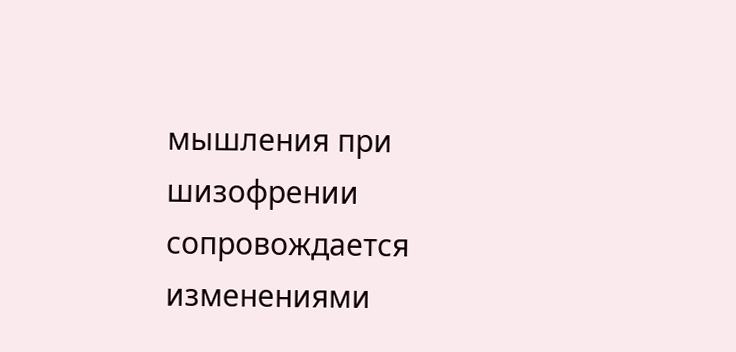мышления при шизофрении сопровождается изменениями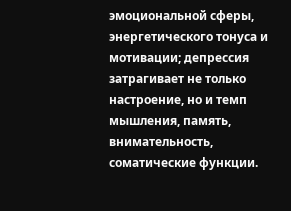эмоциональной сферы, энергетического тонуса и мотивации; депрессия затрагивает не только настроение, но и темп мышления, память, внимательность, соматические функции.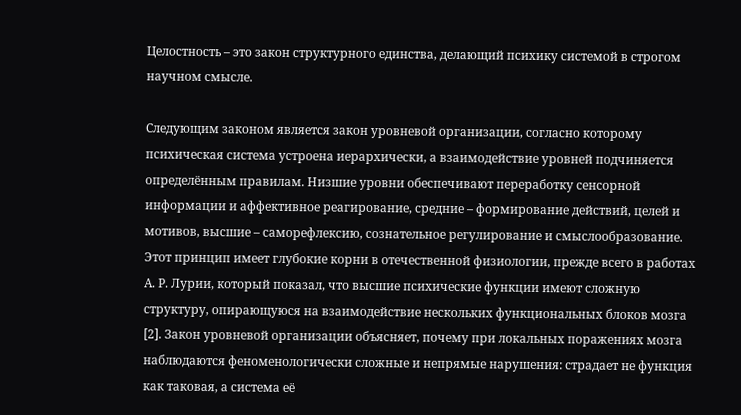Целостность – это закон структурного единства, делающий психику системой в строгом научном смысле.

Следующим законом является закон уровневой организации, согласно которому психическая система устроена иерархически, а взаимодействие уровней подчиняется определённым правилам. Низшие уровни обеспечивают переработку сенсорной информации и аффективное реагирование, средние – формирование действий, целей и мотивов, высшие – саморефлексию, сознательное регулирование и смыслообразование. Этот принцип имеет глубокие корни в отечественной физиологии, прежде всего в работах А. Р. Лурии, который показал, что высшие психические функции имеют сложную структуру, опирающуюся на взаимодействие нескольких функциональных блоков мозга [2]. Закон уровневой организации объясняет, почему при локальных поражениях мозга наблюдаются феноменологически сложные и непрямые нарушения: страдает не функция как таковая, а система её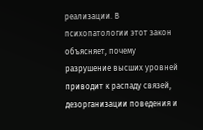реализации. В психопатологии этот закон объясняет, почему разрушение высших уровней приводит к распаду связей, дезорганизации поведения и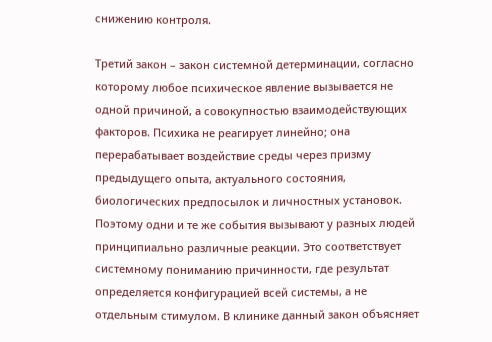снижению контроля.

Третий закон – закон системной детерминации, согласно которому любое психическое явление вызывается не одной причиной, а совокупностью взаимодействующих факторов. Психика не реагирует линейно; она перерабатывает воздействие среды через призму предыдущего опыта, актуального состояния, биологических предпосылок и личностных установок. Поэтому одни и те же события вызывают у разных людей принципиально различные реакции. Это соответствует системному пониманию причинности, где результат определяется конфигурацией всей системы, а не отдельным стимулом. В клинике данный закон объясняет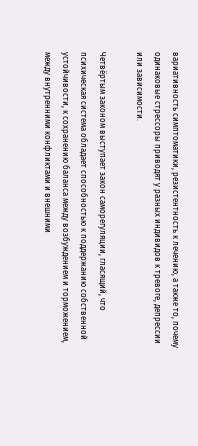вариативность симптоматики, резистентность к лечению, а также то, почему одинаковые стрессоры приводят у разных индивидов к тревоге, депрессии или зависимости.

Четвёртым законом выступает закон саморегуляции, гласящий, что психическая система обладает способностью к поддержанию собственной устойчивости, к сохранению баланса между возбуждением и торможением, между внутренними конфликтами и внешними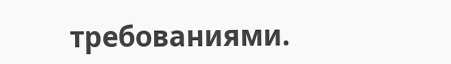требованиями.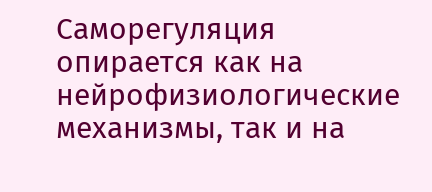Саморегуляция опирается как на нейрофизиологические механизмы, так и на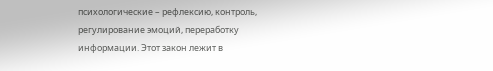психологические – рефлексию, контроль, регулирование эмоций, переработку информации. Этот закон лежит в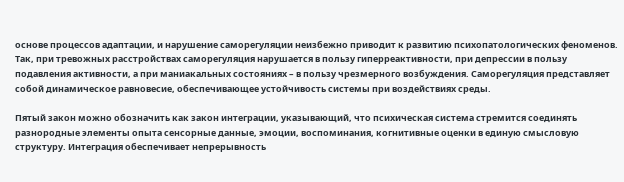основе процессов адаптации, и нарушение саморегуляции неизбежно приводит к развитию психопатологических феноменов. Так, при тревожных расстройствах саморегуляция нарушается в пользу гиперреактивности, при депрессии в пользу подавления активности, а при маниакальных состояниях – в пользу чрезмерного возбуждения. Саморегуляция представляет собой динамическое равновесие, обеспечивающее устойчивость системы при воздействиях среды.

Пятый закон можно обозначить как закон интеграции, указывающий, что психическая система стремится соединять разнородные элементы опыта сенсорные данные, эмоции, воспоминания, когнитивные оценки в единую смысловую структуру. Интеграция обеспечивает непрерывность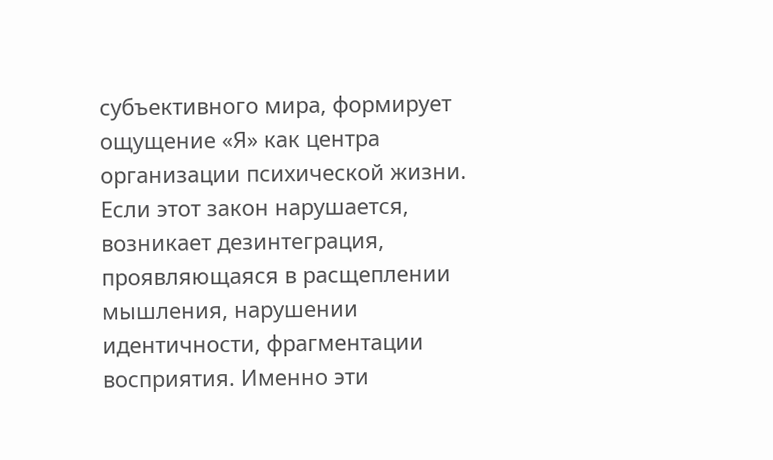субъективного мира, формирует ощущение «Я» как центра организации психической жизни. Если этот закон нарушается, возникает дезинтеграция, проявляющаяся в расщеплении мышления, нарушении идентичности, фрагментации восприятия. Именно эти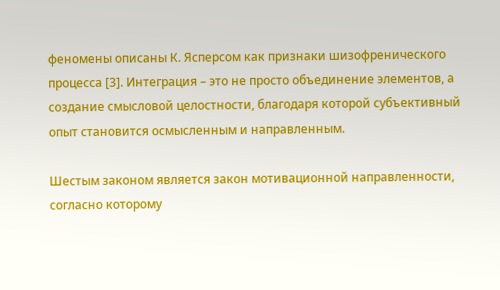феномены описаны К. Ясперсом как признаки шизофренического процесса [3]. Интеграция – это не просто объединение элементов, а создание смысловой целостности, благодаря которой субъективный опыт становится осмысленным и направленным.

Шестым законом является закон мотивационной направленности, согласно которому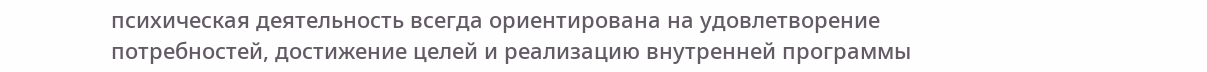психическая деятельность всегда ориентирована на удовлетворение потребностей, достижение целей и реализацию внутренней программы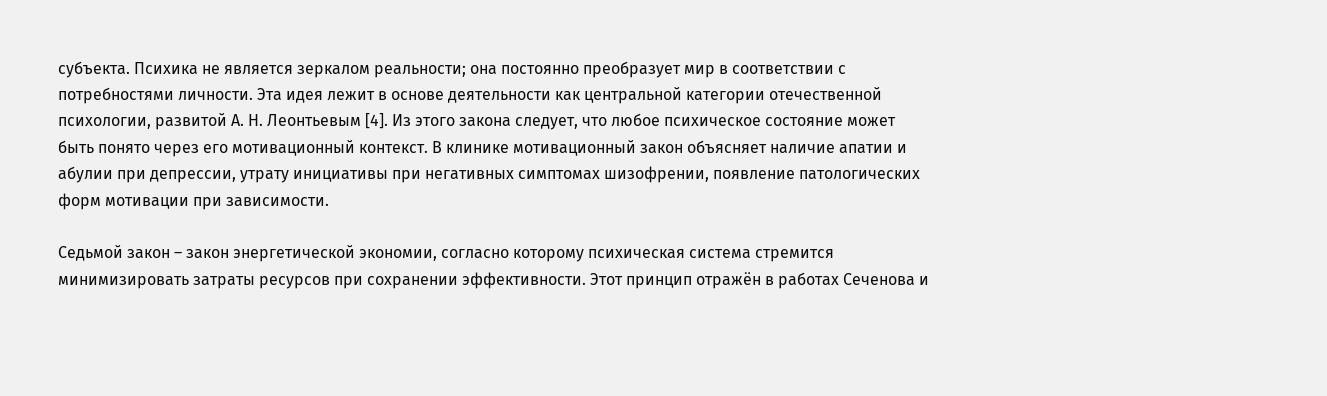субъекта. Психика не является зеркалом реальности; она постоянно преобразует мир в соответствии с потребностями личности. Эта идея лежит в основе деятельности как центральной категории отечественной психологии, развитой А. Н. Леонтьевым [4]. Из этого закона следует, что любое психическое состояние может быть понято через его мотивационный контекст. В клинике мотивационный закон объясняет наличие апатии и абулии при депрессии, утрату инициативы при негативных симптомах шизофрении, появление патологических форм мотивации при зависимости.

Седьмой закон – закон энергетической экономии, согласно которому психическая система стремится минимизировать затраты ресурсов при сохранении эффективности. Этот принцип отражён в работах Сеченова и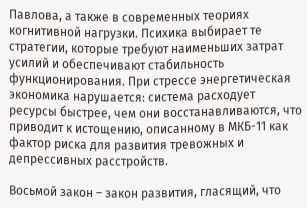Павлова, а также в современных теориях когнитивной нагрузки. Психика выбирает те стратегии, которые требуют наименьших затрат усилий и обеспечивают стабильность функционирования. При стрессе энергетическая экономика нарушается: система расходует ресурсы быстрее, чем они восстанавливаются, что приводит к истощению, описанному в МКБ-11 как фактор риска для развития тревожных и депрессивных расстройств.

Восьмой закон – закон развития, гласящий, что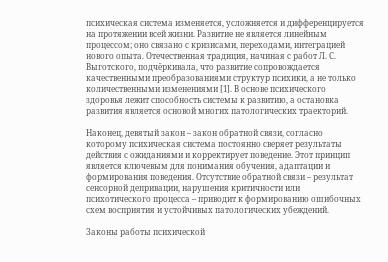психическая система изменяется, усложняется и дифференцируется на протяжении всей жизни. Развитие не является линейным процессом; оно связано с кризисами, переходами, интеграцией нового опыта. Отечественная традиция, начиная с работ Л. С. Выготского, подчёркивала, что развитие сопровождается качественными преобразованиями структур психики, а не только количественными изменениями [1]. В основе психического здоровья лежит способность системы к развитию, а остановка развития является основой многих патологических траекторий.

Наконец, девятый закон – закон обратной связи, согласно которому психическая система постоянно сверяет результаты действия с ожиданиями и корректирует поведение. Этот принцип является ключевым для понимания обучения, адаптации и формирования поведения. Отсутствие обратной связи – результат сенсорной депривации, нарушения критичности или психотического процесса – приводит к формированию ошибочных схем восприятия и устойчивых патологических убеждений.

Законы работы психической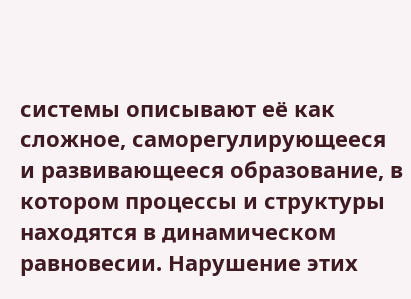системы описывают её как сложное, саморегулирующееся и развивающееся образование, в котором процессы и структуры находятся в динамическом равновесии. Нарушение этих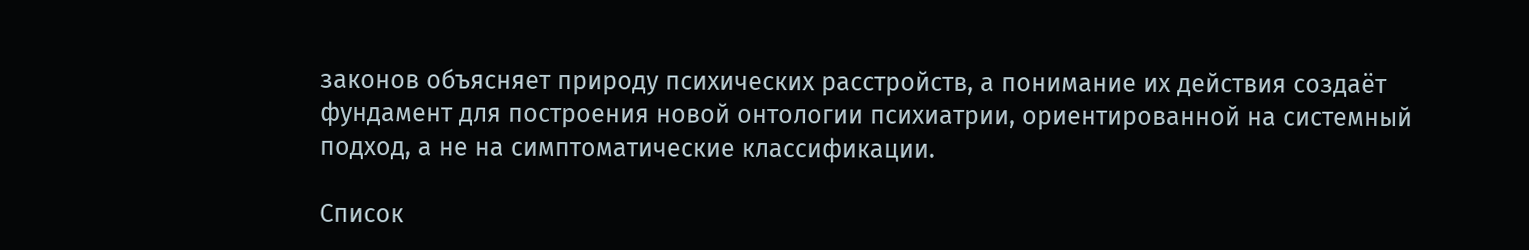законов объясняет природу психических расстройств, а понимание их действия создаёт фундамент для построения новой онтологии психиатрии, ориентированной на системный подход, а не на симптоматические классификации.

Список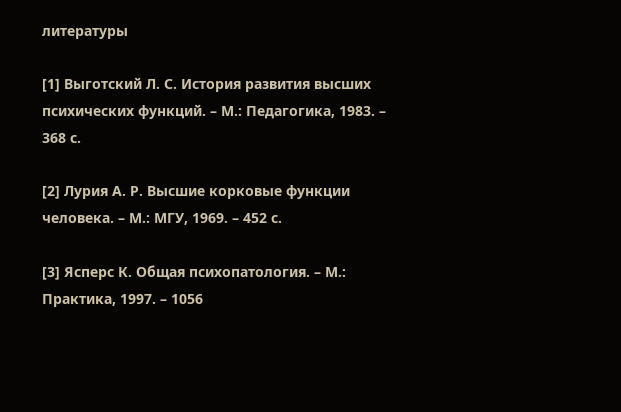литературы

[1] Выготский Л. С. История развития высших психических функций. – М.: Педагогика, 1983. – 368 с.

[2] Лурия А. Р. Высшие корковые функции человека. – М.: МГУ, 1969. – 452 с.

[3] Ясперс К. Общая психопатология. – М.: Практика, 1997. – 1056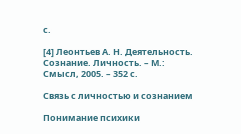с.

[4] Леонтьев А. Н. Деятельность. Сознание. Личность. – М.: Смысл, 2005. – 352 с.

Связь с личностью и сознанием

Понимание психики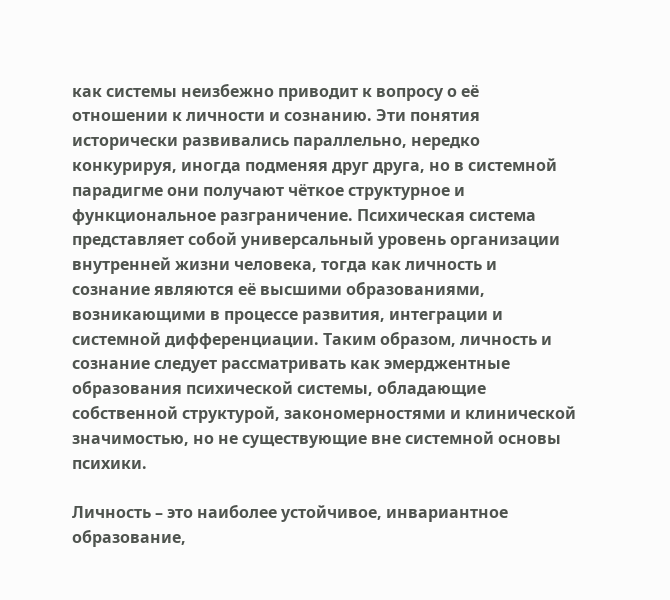как системы неизбежно приводит к вопросу о её отношении к личности и сознанию. Эти понятия исторически развивались параллельно, нередко конкурируя, иногда подменяя друг друга, но в системной парадигме они получают чёткое структурное и функциональное разграничение. Психическая система представляет собой универсальный уровень организации внутренней жизни человека, тогда как личность и сознание являются её высшими образованиями, возникающими в процессе развития, интеграции и системной дифференциации. Таким образом, личность и сознание следует рассматривать как эмерджентные образования психической системы, обладающие собственной структурой, закономерностями и клинической значимостью, но не существующие вне системной основы психики.

Личность – это наиболее устойчивое, инвариантное образование,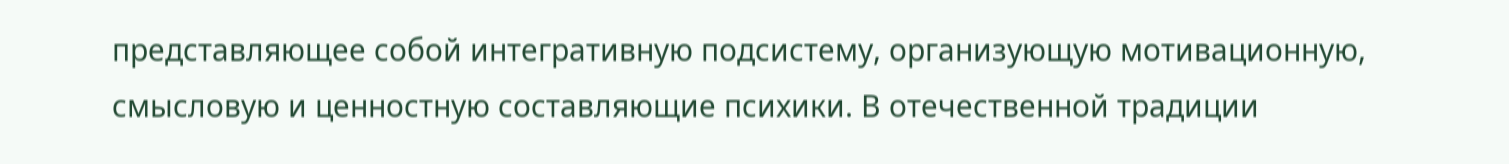представляющее собой интегративную подсистему, организующую мотивационную, смысловую и ценностную составляющие психики. В отечественной традиции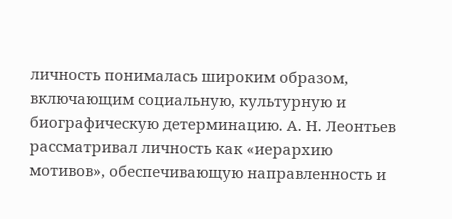личность понималась широким образом, включающим социальную, культурную и биографическую детерминацию. А. Н. Леонтьев рассматривал личность как «иерархию мотивов», обеспечивающую направленность и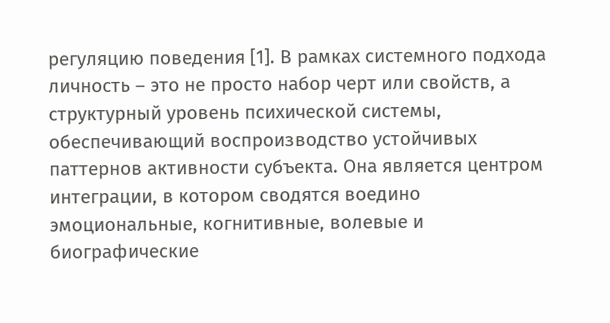регуляцию поведения [1]. В рамках системного подхода личность – это не просто набор черт или свойств, а структурный уровень психической системы, обеспечивающий воспроизводство устойчивых паттернов активности субъекта. Она является центром интеграции, в котором сводятся воедино эмоциональные, когнитивные, волевые и биографические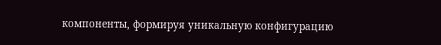компоненты, формируя уникальную конфигурацию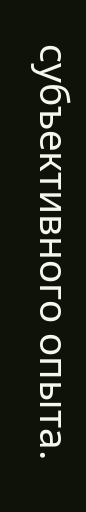субъективного опыта.